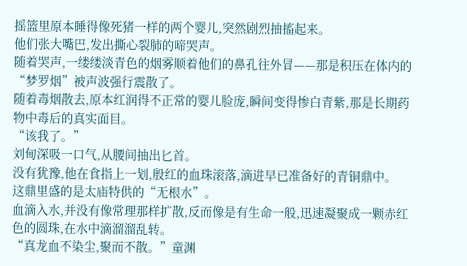摇篮里原本睡得像死猪一样的两个婴儿,突然剧烈抽搐起来。
他们张大嘴巴,发出撕心裂肺的啼哭声。
随着哭声,一缕缕淡青色的烟雾顺着他们的鼻孔往外冒——那是积压在体内的“梦罗烟”被声波强行震散了。
随着毒烟散去,原本红润得不正常的婴儿脸庞,瞬间变得惨白青紫,那是长期药物中毒后的真实面目。
“该我了。”
刘甸深吸一口气,从腰间抽出匕首。
没有犹豫,他在食指上一划,殷红的血珠滚落,滴进早已准备好的青铜鼎中。
这鼎里盛的是太庙特供的“无根水”。
血滴入水,并没有像常理那样扩散,反而像是有生命一般,迅速凝聚成一颗赤红色的圆珠,在水中滴溜溜乱转。
“真龙血不染尘,聚而不散。”童渊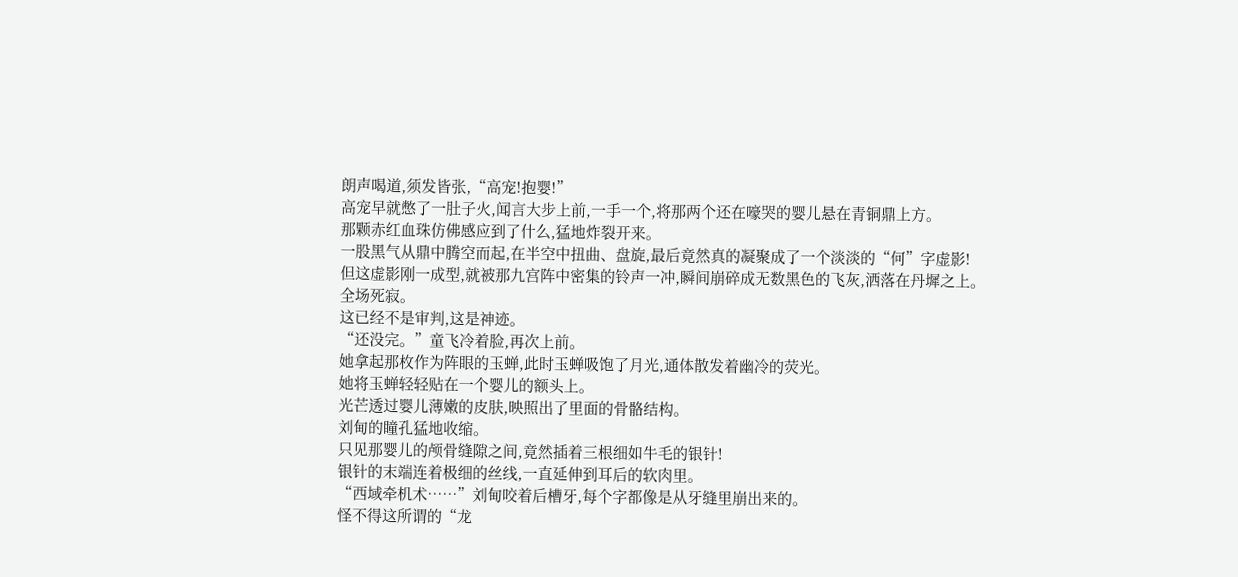朗声喝道,须发皆张,“高宠!抱婴!”
高宠早就憋了一肚子火,闻言大步上前,一手一个,将那两个还在嚎哭的婴儿悬在青铜鼎上方。
那颗赤红血珠仿佛感应到了什么,猛地炸裂开来。
一股黑气从鼎中腾空而起,在半空中扭曲、盘旋,最后竟然真的凝聚成了一个淡淡的“何”字虚影!
但这虚影刚一成型,就被那九宫阵中密集的铃声一冲,瞬间崩碎成无数黑色的飞灰,洒落在丹墀之上。
全场死寂。
这已经不是审判,这是神迹。
“还没完。”童飞冷着脸,再次上前。
她拿起那枚作为阵眼的玉蝉,此时玉蝉吸饱了月光,通体散发着幽冷的荧光。
她将玉蝉轻轻贴在一个婴儿的额头上。
光芒透过婴儿薄嫩的皮肤,映照出了里面的骨骼结构。
刘甸的瞳孔猛地收缩。
只见那婴儿的颅骨缝隙之间,竟然插着三根细如牛毛的银针!
银针的末端连着极细的丝线,一直延伸到耳后的软肉里。
“西域牵机术……”刘甸咬着后槽牙,每个字都像是从牙缝里崩出来的。
怪不得这所谓的“龙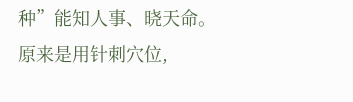种”能知人事、晓天命。
原来是用针刺穴位,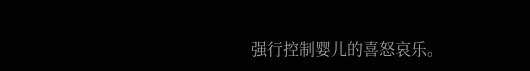强行控制婴儿的喜怒哀乐。